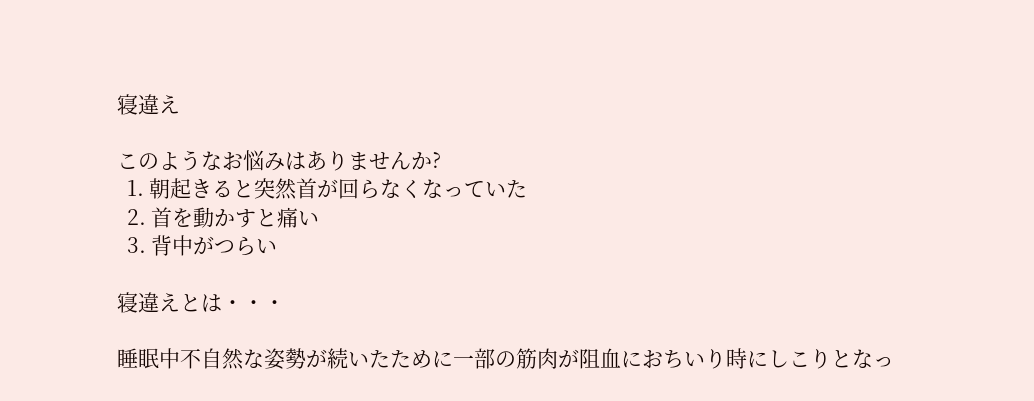寝違え

このようなお悩みはありませんか?
  1. 朝起きると突然首が回らなくなっていた
  2. 首を動かすと痛い
  3. 背中がつらい

寝違えとは・・・

睡眠中不自然な姿勢が続いたために一部の筋肉が阻血におちいり時にしこりとなっ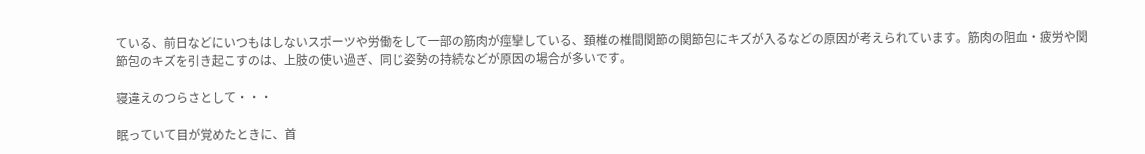ている、前日などにいつもはしないスポーツや労働をして一部の筋肉が痙攣している、頚椎の椎間関節の関節包にキズが入るなどの原因が考えられています。筋肉の阻血・疲労や関節包のキズを引き起こすのは、上肢の使い過ぎ、同じ姿勢の持続などが原因の場合が多いです。

寝違えのつらさとして・・・

眠っていて目が覚めたときに、首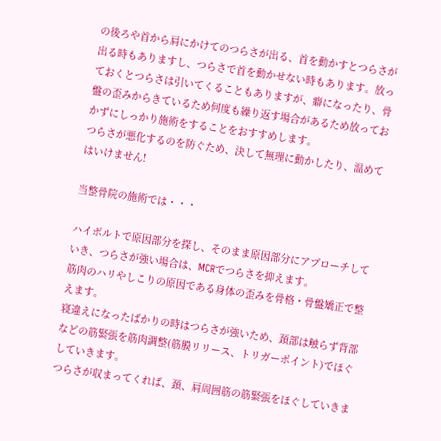の後ろや首から肩にかけてのつらさが出る、首を動かすとつらさが出る時もありますし、つらさで首を動かせない時もあります。放っておくとつらさは引いてくることもありますが、癖になったり、骨盤の歪みからきているため何度も繰り返す場合があるため放っておかずにしっかり施術をすることをおすすめします。
つらさが悪化するのを防ぐため、決して無理に動かしたり、温めてはいけません!

当整骨院の施術では・・・

ハイボルトで原因部分を探し、そのまま原因部分にアプローチしていき、つらさが強い場合は、MCRでつらさを抑えます。
筋肉のハリやしこりの原因である身体の歪みを骨格・骨盤矯正で整えます。
寝違えになったばかりの時はつらさが強いため、頚部は触らず背部などの筋緊張を筋肉調整(筋膜リリース、トリガーポイント)でほぐしていきます。
つらさが収まってくれば、頚、肩周囲筋の筋緊張をほぐしていきま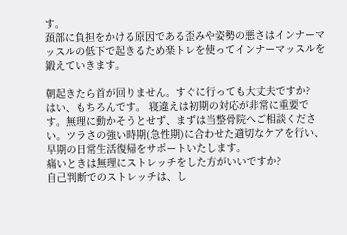す。
頚部に負担をかける原因である歪みや姿勢の悪さはインナーマッスルの低下で起きるため楽トレを使ってインナーマッスルを鍛えていきます。

朝起きたら首が回りません。すぐに行っても大丈夫ですか?
はい、もちろんです。 寝違えは初期の対応が非常に重要です。無理に動かそうとせず、まずは当整骨院へご相談ください。ツラさの強い時期(急性期)に合わせた適切なケアを行い、早期の日常生活復帰をサポートいたします。
痛いときは無理にストレッチをした方がいいですか?
自己判断でのストレッチは、し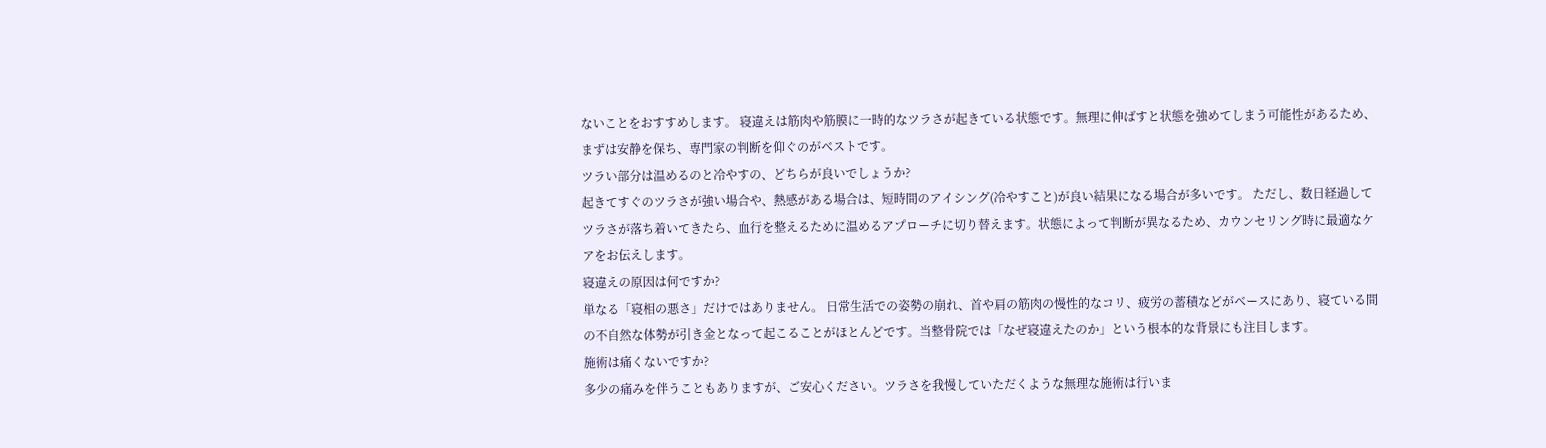ないことをおすすめします。 寝違えは筋肉や筋膜に一時的なツラさが起きている状態です。無理に伸ばすと状態を強めてしまう可能性があるため、まずは安静を保ち、専門家の判断を仰ぐのがベストです。
ツラい部分は温めるのと冷やすの、どちらが良いでしょうか?
起きてすぐのツラさが強い場合や、熱感がある場合は、短時間のアイシング(冷やすこと)が良い結果になる場合が多いです。 ただし、数日経過してツラさが落ち着いてきたら、血行を整えるために温めるアプローチに切り替えます。状態によって判断が異なるため、カウンセリング時に最適なケアをお伝えします。
寝違えの原因は何ですか?
単なる「寝相の悪さ」だけではありません。 日常生活での姿勢の崩れ、首や肩の筋肉の慢性的なコリ、疲労の蓄積などがベースにあり、寝ている間の不自然な体勢が引き金となって起こることがほとんどです。当整骨院では「なぜ寝違えたのか」という根本的な背景にも注目します。
施術は痛くないですか?
多少の痛みを伴うこともありますが、ご安心ください。ツラさを我慢していただくような無理な施術は行いま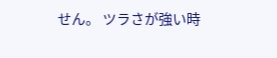せん。 ツラさが強い時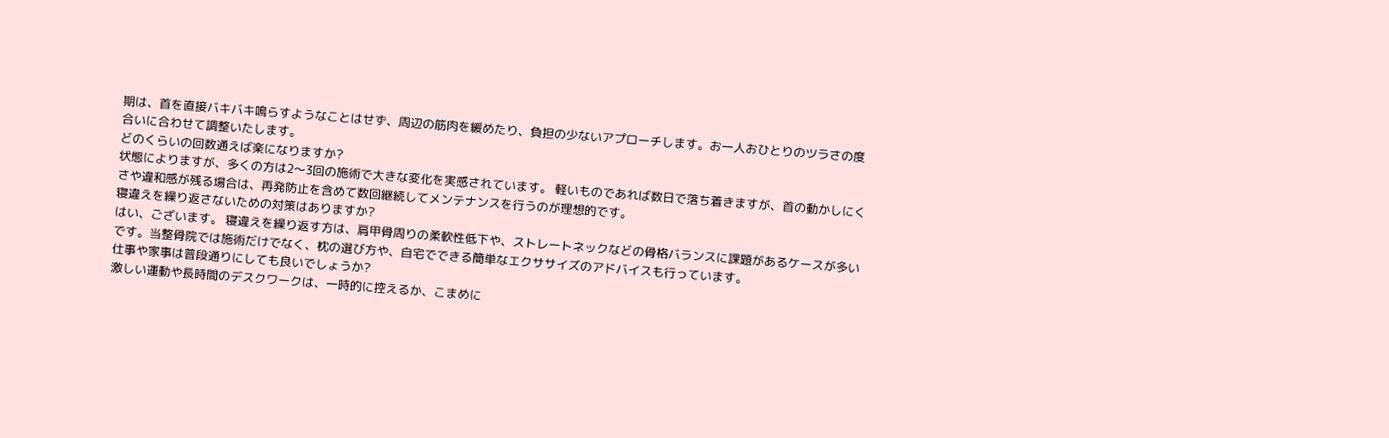期は、首を直接バキバキ鳴らすようなことはせず、周辺の筋肉を緩めたり、負担の少ないアプローチします。お一人おひとりのツラさの度合いに合わせて調整いたします。
どのくらいの回数通えば楽になりますか?
状態によりますが、多くの方は2〜3回の施術で大きな変化を実感されています。 軽いものであれば数日で落ち着きますが、首の動かしにくさや違和感が残る場合は、再発防止を含めて数回継続してメンテナンスを行うのが理想的です。
寝違えを繰り返さないための対策はありますか?
はい、ございます。 寝違えを繰り返す方は、肩甲骨周りの柔軟性低下や、ストレートネックなどの骨格バランスに課題があるケースが多いです。当整骨院では施術だけでなく、枕の選び方や、自宅でできる簡単なエクササイズのアドバイスも行っています。
仕事や家事は普段通りにしても良いでしょうか?
激しい運動や長時間のデスクワークは、一時的に控えるか、こまめに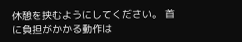休憩を挟むようにしてください。 首に負担がかかる動作は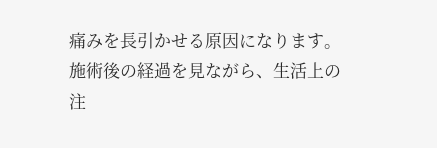痛みを長引かせる原因になります。施術後の経過を見ながら、生活上の注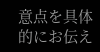意点を具体的にお伝え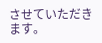させていただきます。